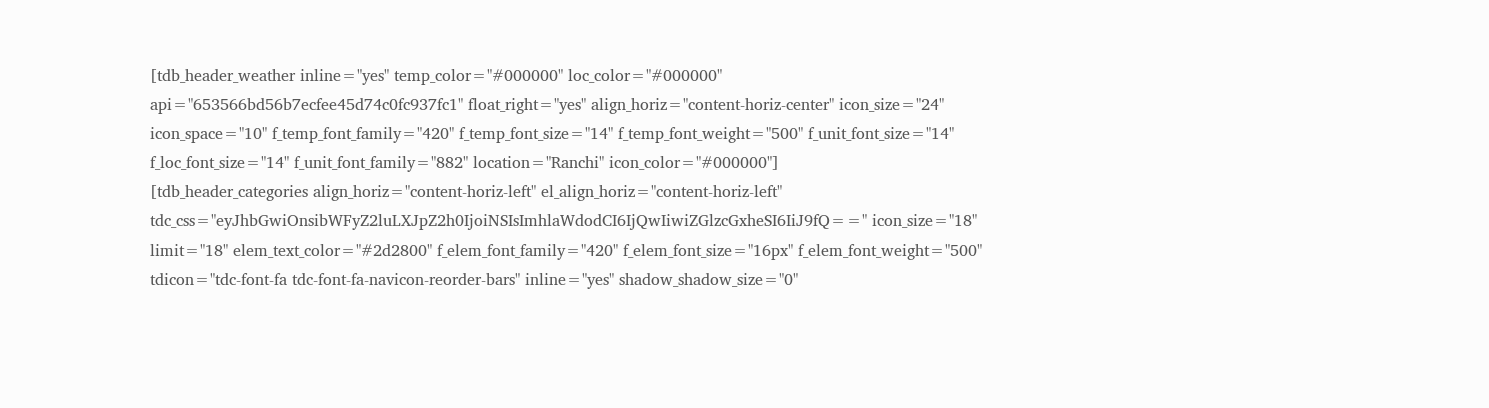[tdb_header_weather inline="yes" temp_color="#000000" loc_color="#000000" api="653566bd56b7ecfee45d74c0fc937fc1" float_right="yes" align_horiz="content-horiz-center" icon_size="24" icon_space="10" f_temp_font_family="420" f_temp_font_size="14" f_temp_font_weight="500" f_unit_font_size="14" f_loc_font_size="14" f_unit_font_family="882" location="Ranchi" icon_color="#000000"]
[tdb_header_categories align_horiz="content-horiz-left" el_align_horiz="content-horiz-left" tdc_css="eyJhbGwiOnsibWFyZ2luLXJpZ2h0IjoiNSIsImhlaWdodCI6IjQwIiwiZGlzcGxheSI6IiJ9fQ==" icon_size="18" limit="18" elem_text_color="#2d2800" f_elem_font_family="420" f_elem_font_size="16px" f_elem_font_weight="500" tdicon="tdc-font-fa tdc-font-fa-navicon-reorder-bars" inline="yes" shadow_shadow_size="0"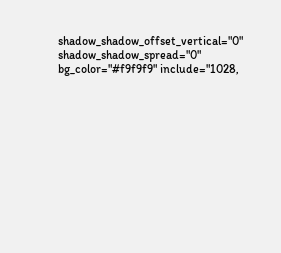shadow_shadow_offset_vertical="0" shadow_shadow_spread="0" bg_color="#f9f9f9" include="1028,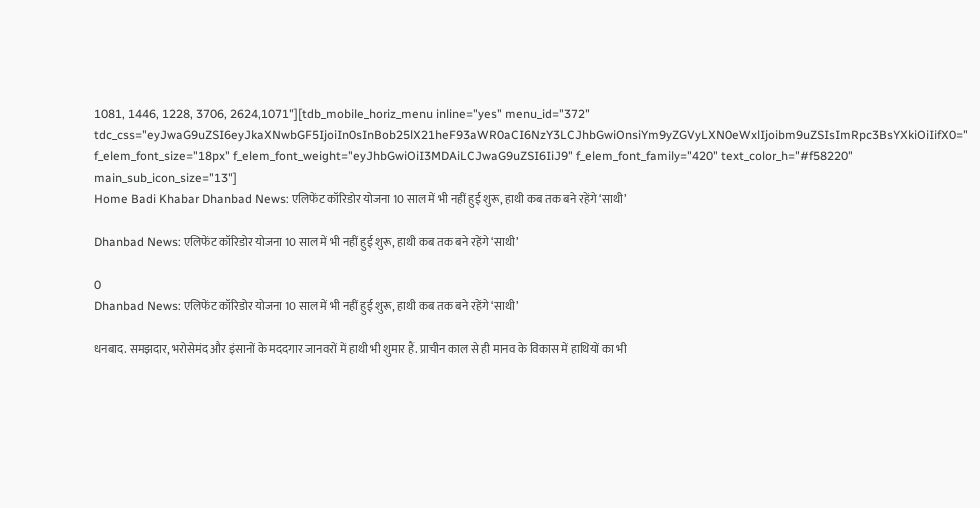1081, 1446, 1228, 3706, 2624,1071"][tdb_mobile_horiz_menu inline="yes" menu_id="372" tdc_css="eyJwaG9uZSI6eyJkaXNwbGF5IjoiIn0sInBob25lX21heF93aWR0aCI6NzY3LCJhbGwiOnsiYm9yZGVyLXN0eWxlIjoibm9uZSIsImRpc3BsYXkiOiIifX0=" f_elem_font_size="18px" f_elem_font_weight="eyJhbGwiOiI3MDAiLCJwaG9uZSI6IiJ9" f_elem_font_family="420" text_color_h="#f58220" main_sub_icon_size="13"]
Home Badi Khabar Dhanbad News: एलिफेंट कॉरिडोर योजना 10 साल में भी नहीं हुई शुरू, हाथी कब तक बने रहेंगे ‘साथी’

Dhanbad News: एलिफेंट कॉरिडोर योजना 10 साल में भी नहीं हुई शुरू, हाथी कब तक बने रहेंगे ‘साथी’

0
Dhanbad News: एलिफेंट कॉरिडोर योजना 10 साल में भी नहीं हुई शुरू, हाथी कब तक बने रहेंगे ‘साथी’

धनबाद. समझदार, भरोसेमंद और इंसानों के मददगार जानवरों में हाथी भी शुमार हैं. प्राचीन काल से ही मानव के विकास में हाथियों का भी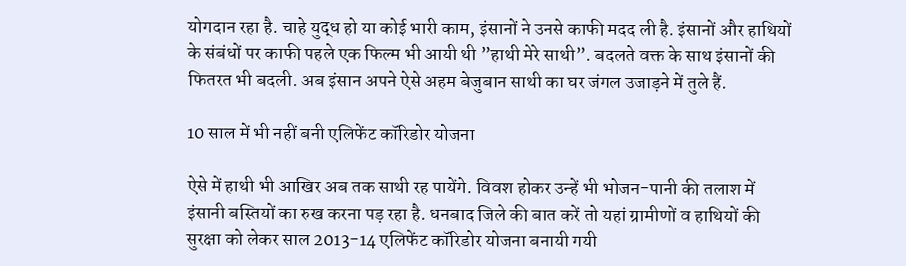योगदान रहा है. चाहे युद्ध हो या कोई भारी काम, इंसानों ने उनसे काफी मदद ली है. इंसानों और हाथियों के संबंधों पर काफी पहले एक फिल्म भी आयी थी ”हाथी मेरे साथी”. बदलते वक्त के साथ इंसानों की फितरत भी बदली. अब इंसान अपने ऐसे अहम बेजुबान साथी का घर जंगल उजाड़ने में तुले हैं.

10 साल में भी नहीं बनी एलिफेंट कॉरिडोर योजना

ऐसे में हाथी भी आखिर अब तक साथी रह पायेंगे. विवश होकर उन्हें भी भोजन-पानी की तलाश में इंसानी बस्तियों का रुख करना पड़ रहा है. धनबाद जिले की बात करें तो यहां ग्रामीणों व हाथियों की सुरक्षा को लेकर साल 2013-14 एलिफेंट कॉरिडोर योजना बनायी गयी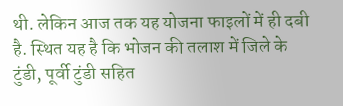थी. लेकिन आज तक यह योजना फाइलों में ही दबी है. स्थित यह है कि भोजन की तलाश में जिले के टुंडी, पूर्वी टुंडी सहित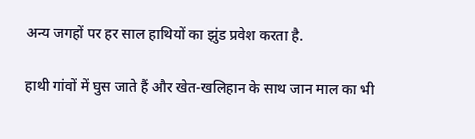अन्य जगहों पर हर साल हाथियों का झुंड प्रवेश करता है.

हाथी गांवों में घुस जाते हैं और खेत-खलिहान के साथ जान माल का भी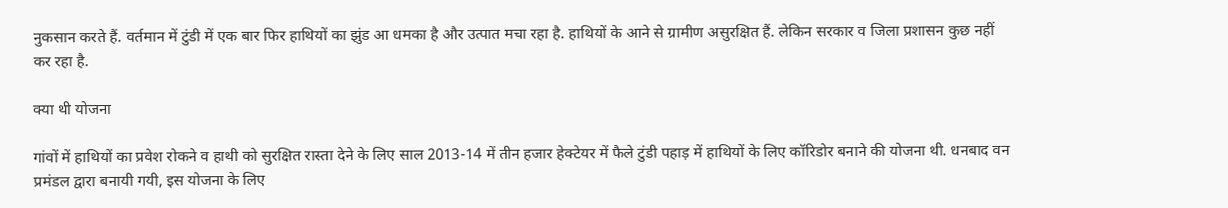नुकसान करते हैं. वर्तमान में टुंडी में एक बार फिर हाथियों का झुंड आ धमका है और उत्पात मचा रहा है. हाथियों के आने से ग्रामीण असुरक्षित हैं. लेकिन सरकार व जिला प्रशासन कुछ नहीं कर रहा है.

क्या थी योजना

गांवों में हाथियों का प्रवेश रोकने व हाथी को सुरक्षित रास्ता देने के लिए साल 2013-14 में तीन हजार हेक्टेयर में फैले टुंडी पहाड़ में हाथियों के लिए कॉरिडोर बनाने की योजना थी. धनबाद वन प्रमंडल द्वारा बनायी गयी, इस योजना के लिए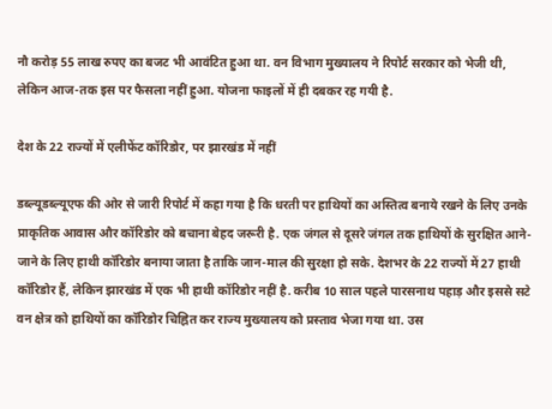नौ करोड़ 55 लाख रुपए का बजट भी आवंटित हुआ था. वन विभाग मुख्यालय ने रिपोर्ट सरकार को भेजी थी, लेकिन आज-तक इस पर फैसला नहीं हुआ. योजना फाइलों में ही दबकर रह गयी है.

देश के 22 राज्यों में एलीफेंट कॉरिडोर, पर झारखंड में नहीं

डब्ल्यूडब्ल्यूएफ की ओर से जारी रिपोर्ट में कहा गया है कि धरती पर हाथियों का अस्तित्व बनाये रखने के लिए उनके प्राकृतिक आवास और कॉरिडोर को बचाना बेहद जरूरी है. एक जंगल से दूसरे जंगल तक हाथियों के सुरक्षित आने-जाने के लिए हाथी कॉरिडोर बनाया जाता है ताकि जान-माल की सुरक्षा हो सके. देशभर के 22 राज्यों में 27 हाथी कॉरिडोर हैं, लेकिन झारखंड में एक भी हाथी कॉरिडोर नहीं है. करीब 10 साल पहले पारसनाथ पहाड़ और इससे सटे वन क्षेत्र को हाथियों का कॉरिडोर चिह्नित कर राज्य मुख्यालय को प्रस्ताव भेजा गया था. उस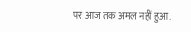पर आज तक अमल नहीं हुआ.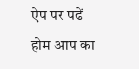ऐप पर पढें
होम आप का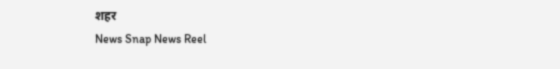शहर
News Snap News Reel